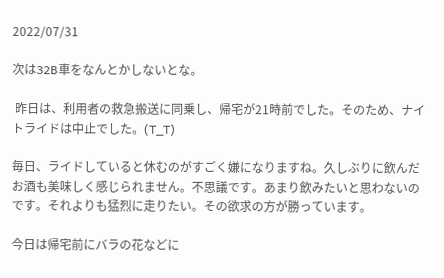2022/07/31

次は32B車をなんとかしないとな。

 昨日は、利用者の救急搬送に同乗し、帰宅が21時前でした。そのため、ナイトライドは中止でした。(T_T)

毎日、ライドしていると休むのがすごく嫌になりますね。久しぶりに飲んだお酒も美味しく感じられません。不思議です。あまり飲みたいと思わないのです。それよりも猛烈に走りたい。その欲求の方が勝っています。

今日は帰宅前にバラの花などに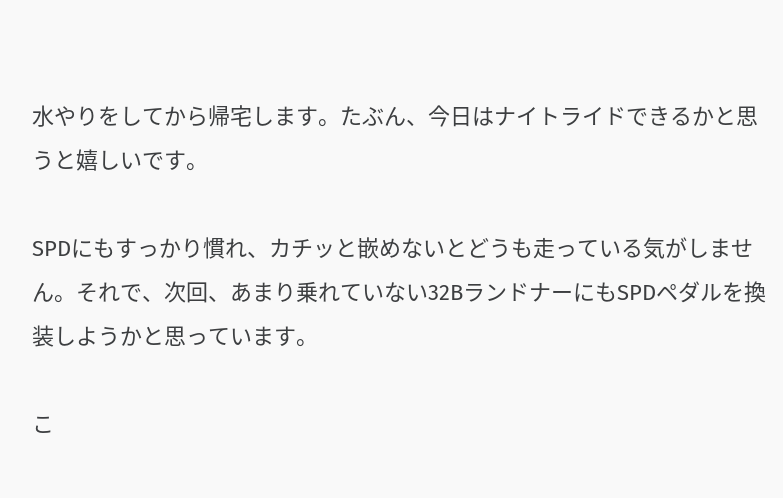水やりをしてから帰宅します。たぶん、今日はナイトライドできるかと思うと嬉しいです。

SPDにもすっかり慣れ、カチッと嵌めないとどうも走っている気がしません。それで、次回、あまり乗れていない32BランドナーにもSPDペダルを換装しようかと思っています。

こ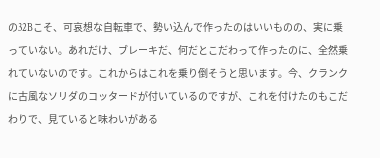の32Bこそ、可哀想な自転車で、勢い込んで作ったのはいいものの、実に乗っていない。あれだけ、ブレーキだ、何だとこだわって作ったのに、全然乗れていないのです。これからはこれを乗り倒そうと思います。今、クランクに古風なソリダのコッタードが付いているのですが、これを付けたのもこだわりで、見ていると味わいがある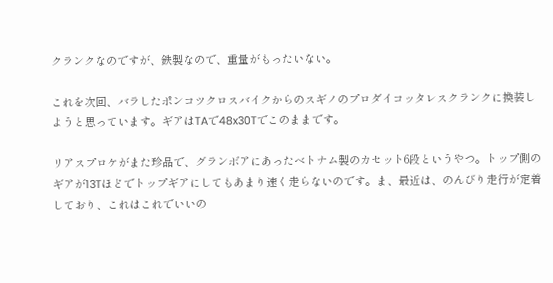クランクなのですが、鉄製なので、重量がもったいない。

これを次回、バラしたポンコツクロスバイクからのスギノのプロダイコッタレスクランクに換装しようと思っています。ギアはTAで48x30Tでこのままです。

リアスプロケがまた珍品で、グランボアにあったベトナム製のカセット6段というやつ。トップ側のギアが13Tほどでトップギアにしてもあまり速く走らないのです。ま、最近は、のんびり走行が定着しており、これはこれでいいの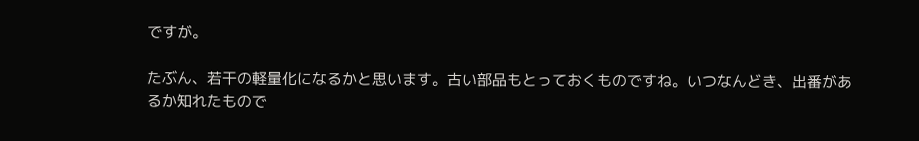ですが。

たぶん、若干の軽量化になるかと思います。古い部品もとっておくものですね。いつなんどき、出番があるか知れたもので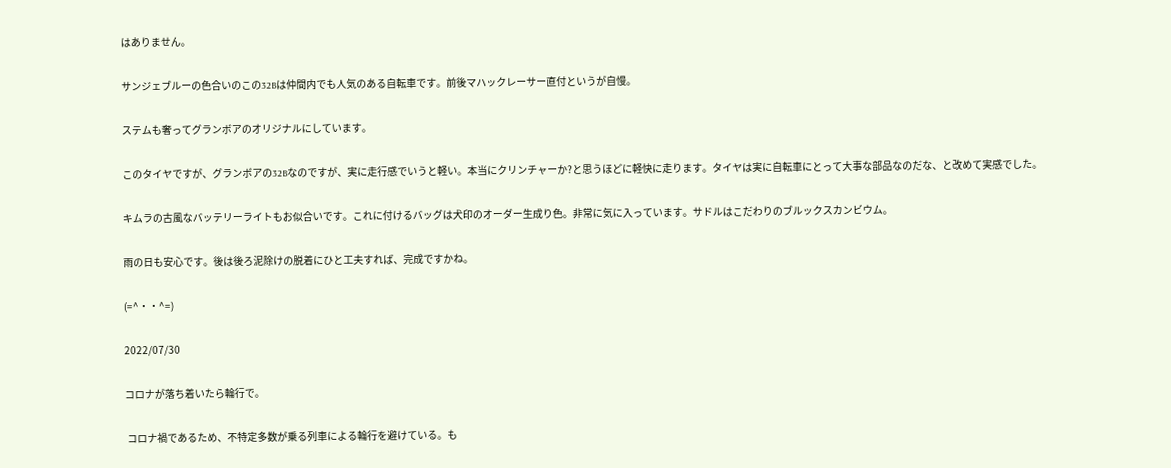はありません。

サンジェブルーの色合いのこの32Bは仲間内でも人気のある自転車です。前後マハックレーサー直付というが自慢。

ステムも奢ってグランボアのオリジナルにしています。

このタイヤですが、グランボアの32Bなのですが、実に走行感でいうと軽い。本当にクリンチャーか?と思うほどに軽快に走ります。タイヤは実に自転車にとって大事な部品なのだな、と改めて実感でした。

キムラの古風なバッテリーライトもお似合いです。これに付けるバッグは犬印のオーダー生成り色。非常に気に入っています。サドルはこだわりのブルックスカンビウム。

雨の日も安心です。後は後ろ泥除けの脱着にひと工夫すれば、完成ですかね。

(=^・・^=)

2022/07/30

コロナが落ち着いたら輪行で。

 コロナ禍であるため、不特定多数が乗る列車による輪行を避けている。も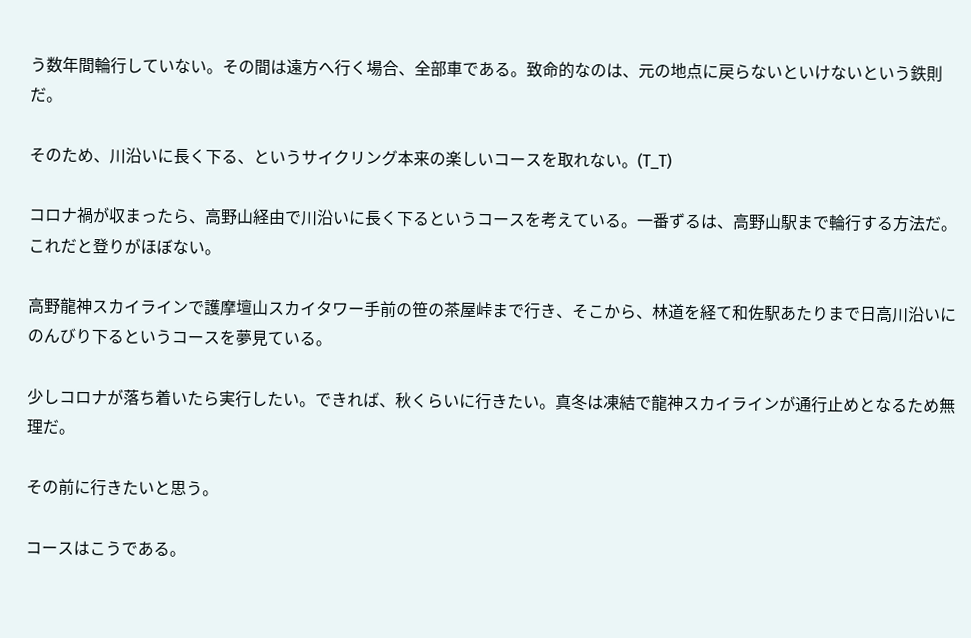う数年間輪行していない。その間は遠方へ行く場合、全部車である。致命的なのは、元の地点に戻らないといけないという鉄則だ。

そのため、川沿いに長く下る、というサイクリング本来の楽しいコースを取れない。(T_T)

コロナ禍が収まったら、高野山経由で川沿いに長く下るというコースを考えている。一番ずるは、高野山駅まで輪行する方法だ。これだと登りがほぼない。

高野龍神スカイラインで護摩壇山スカイタワー手前の笹の茶屋峠まで行き、そこから、林道を経て和佐駅あたりまで日高川沿いにのんびり下るというコースを夢見ている。

少しコロナが落ち着いたら実行したい。できれば、秋くらいに行きたい。真冬は凍結で龍神スカイラインが通行止めとなるため無理だ。

その前に行きたいと思う。

コースはこうである。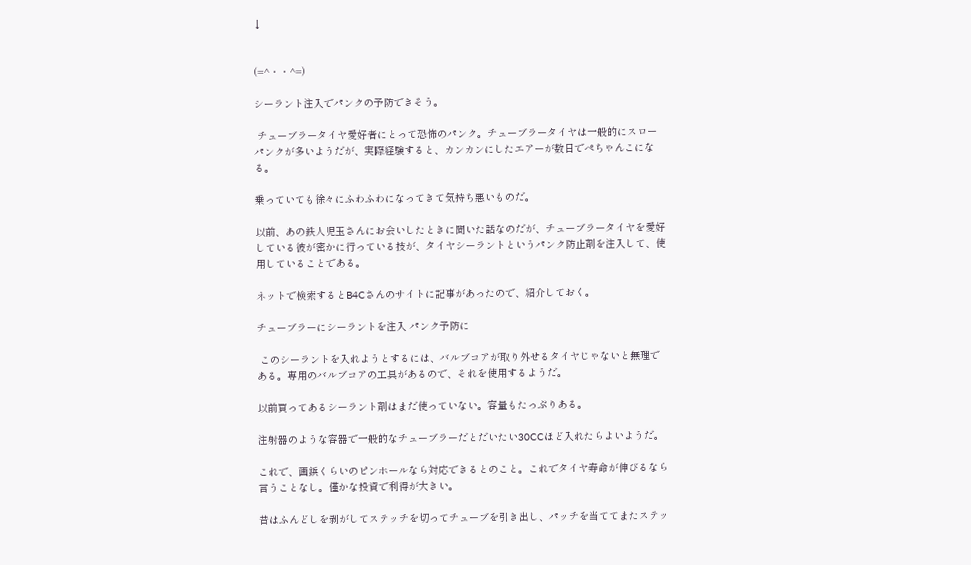↓


(=^・・^=)

シーラント注入でパンクの予防できそう。

 チューブラータイヤ愛好者にとって恐怖のパンク。チューブラータイヤは一般的にスローパンクが多いようだが、実際経験すると、カンカンにしたエアーが数日でぺちゃんこになる。

乗っていても徐々にふわふわになってきて気持ち悪いものだ。

以前、あの鉄人児玉さんにお会いしたときに聞いた話なのだが、チューブラータイヤを愛好している彼が密かに行っている技が、タイヤシーラントというパンク防止剤を注入して、使用していることである。

ネットで検索するとB4Cさんのサイトに記事があったので、紹介しておく。

チューブラーにシーラントを注入 パンク予防に

 このシーラントを入れようとするには、バルブコアが取り外せるタイヤじゃないと無理である。専用のバルブコアの工具があるので、それを使用するようだ。

以前買ってあるシーラント剤はまだ使っていない。容量もたっぷりある。

注射器のような容器で一般的なチューブラーだとだいたい30CCほど入れたらよいようだ。

これで、画鋲くらいのピンホールなら対応できるとのこと。これでタイヤ寿命が伸びるなら言うことなし。僅かな投資で利得が大きい。

昔はふんどしを剥がしてステッチを切ってチューブを引き出し、パッチを当ててまたステッ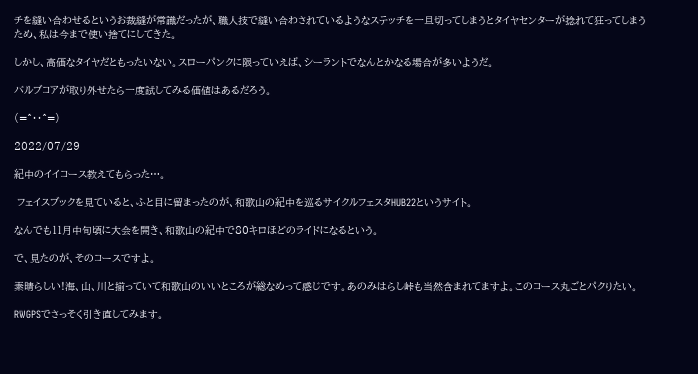チを縫い合わせるというお裁縫が常識だったが、職人技で縫い合わされているようなステッチを一旦切ってしまうとタイヤセンターが捻れて狂ってしまうため、私は今まで使い捨てにしてきた。

しかし、高価なタイヤだともったいない。スローパンクに限っていえば、シーラントでなんとかなる場合が多いようだ。

バルブコアが取り外せたら一度試してみる価値はあるだろう。

(=^・・^=)

2022/07/29

紀中のイイコース教えてもらった…。

 フェイスブックを見ていると、ふと目に留まったのが、和歌山の紀中を巡るサイクルフェスタHUB22というサイト。

なんでも11月中旬頃に大会を開き、和歌山の紀中で80キロほどのライドになるという。

で、見たのが、そのコースですよ。

素晴らしい!海、山、川と揃っていて和歌山のいいところが総なめって感じです。あのみはらし峠も当然含まれてますよ。このコース丸ごとパクりたい。

RWGPSでさっそく引き直してみます。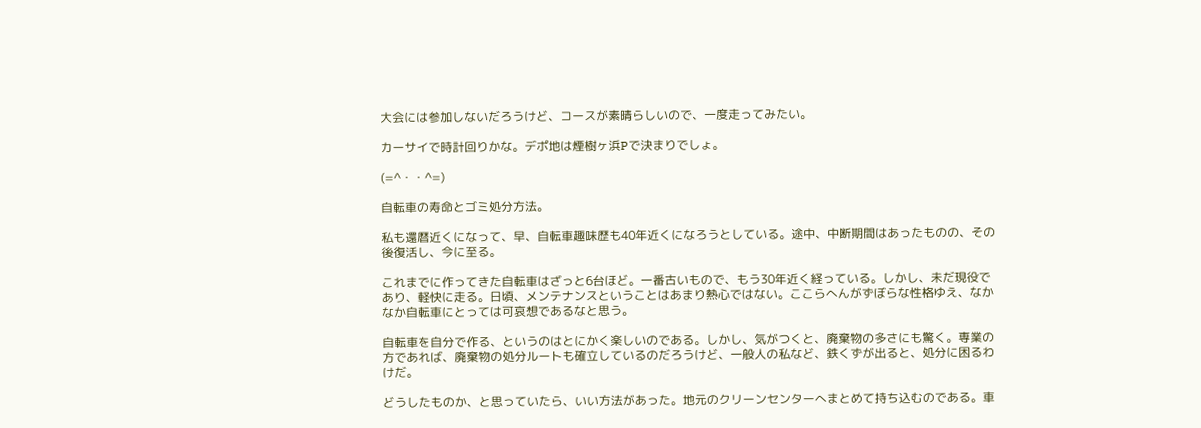大会には参加しないだろうけど、コースが素晴らしいので、一度走ってみたい。

カーサイで時計回りかな。デポ地は煙樹ヶ浜Pで決まりでしょ。

(=^・・^=)

自転車の寿命とゴミ処分方法。

私も還暦近くになって、早、自転車趣味歴も40年近くになろうとしている。途中、中断期間はあったものの、その後復活し、今に至る。

これまでに作ってきた自転車はざっと6台ほど。一番古いもので、もう30年近く経っている。しかし、未だ現役であり、軽快に走る。日頃、メンテナンスということはあまり熱心ではない。ここらへんがずぼらな性格ゆえ、なかなか自転車にとっては可哀想であるなと思う。

自転車を自分で作る、というのはとにかく楽しいのである。しかし、気がつくと、廃棄物の多さにも驚く。専業の方であれば、廃棄物の処分ルートも確立しているのだろうけど、一般人の私など、鉄くずが出ると、処分に困るわけだ。

どうしたものか、と思っていたら、いい方法があった。地元のクリーンセンターへまとめて持ち込むのである。車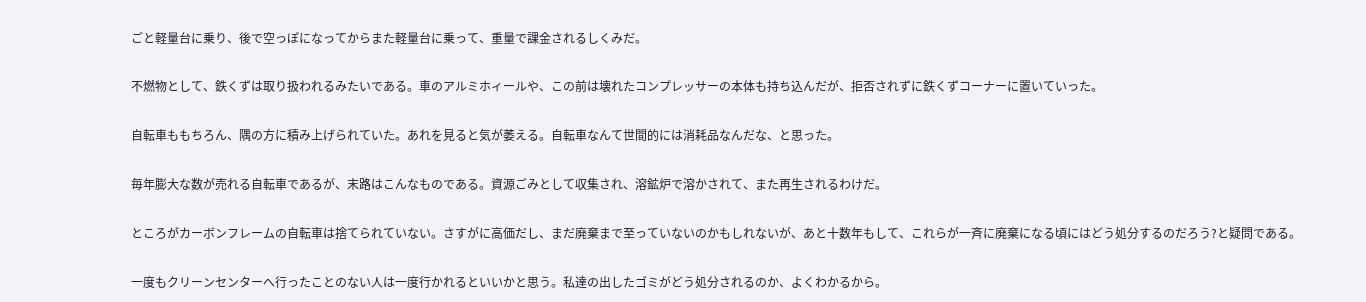ごと軽量台に乗り、後で空っぽになってからまた軽量台に乗って、重量で課金されるしくみだ。

不燃物として、鉄くずは取り扱われるみたいである。車のアルミホィールや、この前は壊れたコンプレッサーの本体も持ち込んだが、拒否されずに鉄くずコーナーに置いていった。

自転車ももちろん、隅の方に積み上げられていた。あれを見ると気が萎える。自転車なんて世間的には消耗品なんだな、と思った。

毎年膨大な数が売れる自転車であるが、末路はこんなものである。資源ごみとして収集され、溶鉱炉で溶かされて、また再生されるわけだ。

ところがカーボンフレームの自転車は捨てられていない。さすがに高価だし、まだ廃棄まで至っていないのかもしれないが、あと十数年もして、これらが一斉に廃棄になる頃にはどう処分するのだろう?と疑問である。

一度もクリーンセンターへ行ったことのない人は一度行かれるといいかと思う。私達の出したゴミがどう処分されるのか、よくわかるから。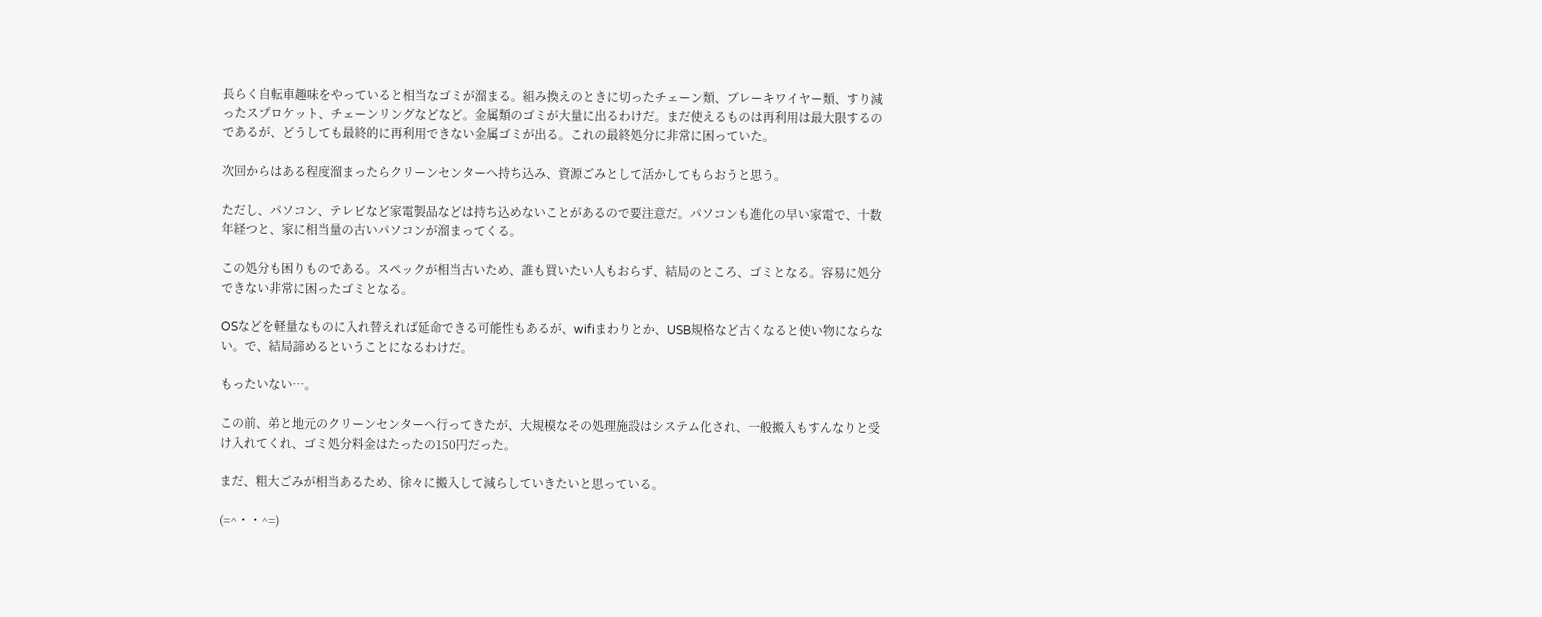長らく自転車趣味をやっていると相当なゴミが溜まる。組み換えのときに切ったチェーン類、ブレーキワイヤー類、すり減ったスプロケット、チェーンリングなどなど。金属類のゴミが大量に出るわけだ。まだ使えるものは再利用は最大限するのであるが、どうしても最終的に再利用できない金属ゴミが出る。これの最終処分に非常に困っていた。

次回からはある程度溜まったらクリーンセンターへ持ち込み、資源ごみとして活かしてもらおうと思う。

ただし、パソコン、テレビなど家電製品などは持ち込めないことがあるので要注意だ。パソコンも進化の早い家電で、十数年経つと、家に相当量の古いパソコンが溜まってくる。

この処分も困りものである。スペックが相当古いため、誰も買いたい人もおらず、結局のところ、ゴミとなる。容易に処分できない非常に困ったゴミとなる。

OSなどを軽量なものに入れ替えれば延命できる可能性もあるが、wifiまわりとか、USB規格など古くなると使い物にならない。で、結局諦めるということになるわけだ。

もったいない…。

この前、弟と地元のクリーンセンターへ行ってきたが、大規模なその処理施設はシステム化され、一般搬入もすんなりと受け入れてくれ、ゴミ処分料金はたったの150円だった。

まだ、粗大ごみが相当あるため、徐々に搬入して減らしていきたいと思っている。

(=^・・^=)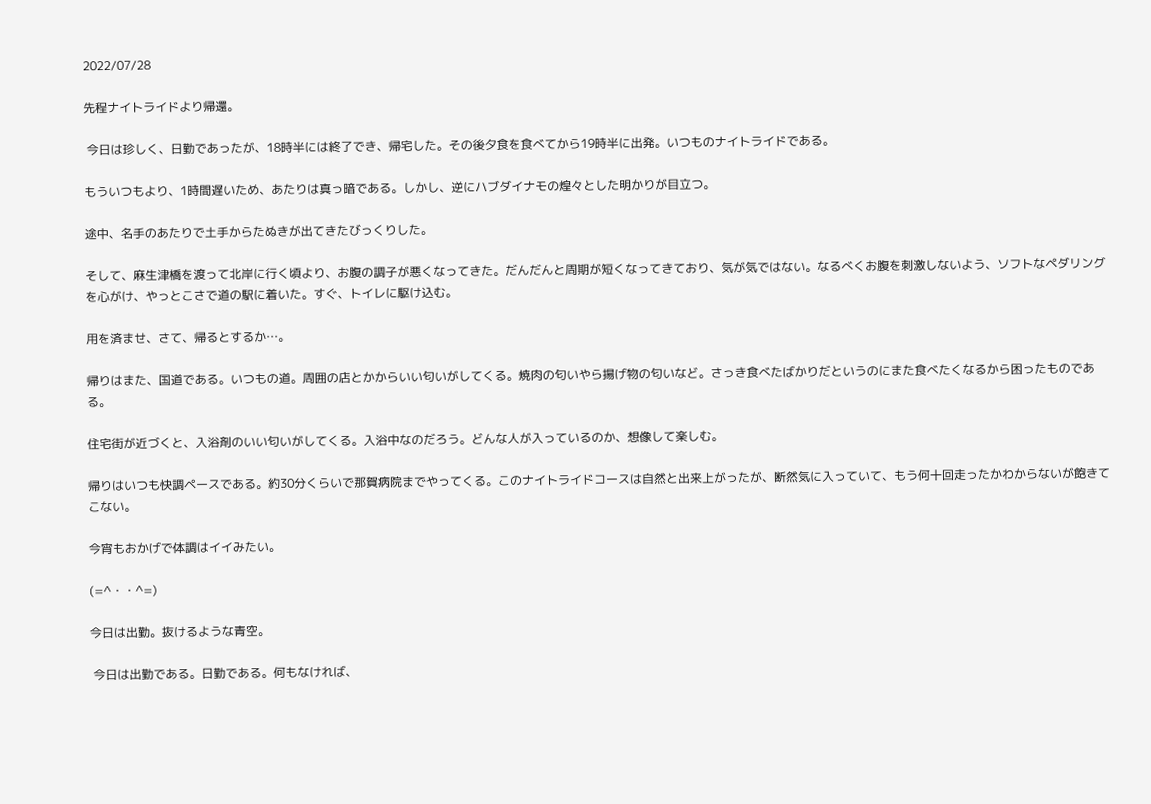2022/07/28

先程ナイトライドより帰還。

 今日は珍しく、日勤であったが、18時半には終了でき、帰宅した。その後夕食を食べてから19時半に出発。いつものナイトライドである。

もういつもより、1時間遅いため、あたりは真っ暗である。しかし、逆にハブダイナモの煌々とした明かりが目立つ。

途中、名手のあたりで土手からたぬきが出てきたびっくりした。

そして、麻生津橋を渡って北岸に行く頃より、お腹の調子が悪くなってきた。だんだんと周期が短くなってきており、気が気ではない。なるべくお腹を刺激しないよう、ソフトなペダリングを心がけ、やっとこさで道の駅に着いた。すぐ、トイレに駆け込む。

用を済ませ、さて、帰るとするか…。

帰りはまた、国道である。いつもの道。周囲の店とかからいい匂いがしてくる。焼肉の匂いやら揚げ物の匂いなど。さっき食べたばかりだというのにまた食べたくなるから困ったものである。

住宅街が近づくと、入浴剤のいい匂いがしてくる。入浴中なのだろう。どんな人が入っているのか、想像して楽しむ。

帰りはいつも快調ペースである。約30分くらいで那賀病院までやってくる。このナイトライドコースは自然と出来上がったが、断然気に入っていて、もう何十回走ったかわからないが飽きてこない。

今宵もおかげで体調はイイみたい。

(=^・・^=)

今日は出勤。抜けるような青空。

 今日は出勤である。日勤である。何もなければ、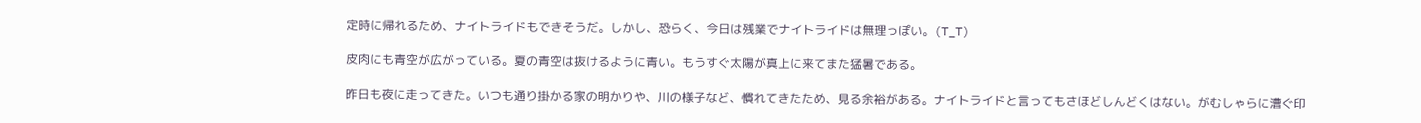定時に帰れるため、ナイトライドもできそうだ。しかし、恐らく、今日は残業でナイトライドは無理っぽい。(T_T)

皮肉にも青空が広がっている。夏の青空は抜けるように青い。もうすぐ太陽が真上に来てまた猛暑である。

昨日も夜に走ってきた。いつも通り掛かる家の明かりや、川の様子など、慣れてきたため、見る余裕がある。ナイトライドと言ってもさほどしんどくはない。がむしゃらに漕ぐ印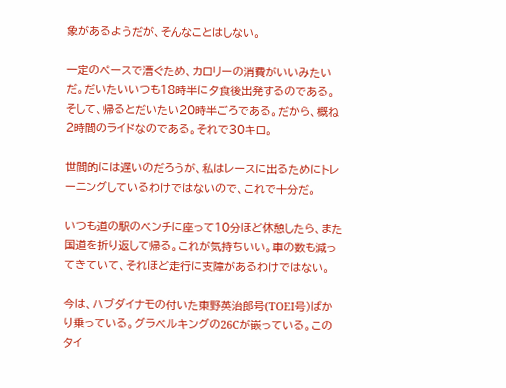象があるようだが、そんなことはしない。

一定のペースで漕ぐため、カロリーの消費がいいみたいだ。だいたいいつも18時半に夕食後出発するのである。そして、帰るとだいたい20時半ごろである。だから、概ね2時間のライドなのである。それで30キロ。

世間的には遅いのだろうが、私はレースに出るためにトレーニングしているわけではないので、これで十分だ。

いつも道の駅のベンチに座って10分ほど休憩したら、また国道を折り返して帰る。これが気持ちいい。車の数も減ってきていて、それほど走行に支障があるわけではない。

今は、ハブダイナモの付いた東野英治郎号(TOEI号)ばかり乗っている。グラベルキングの26Cが嵌っている。このタイ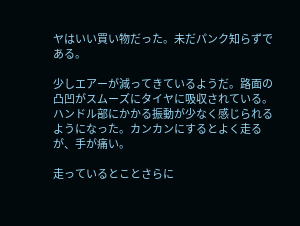ヤはいい買い物だった。未だパンク知らずである。

少しエアーが減ってきているようだ。路面の凸凹がスムーズにタイヤに吸収されている。ハンドル部にかかる振動が少なく感じられるようになった。カンカンにするとよく走るが、手が痛い。

走っているとことさらに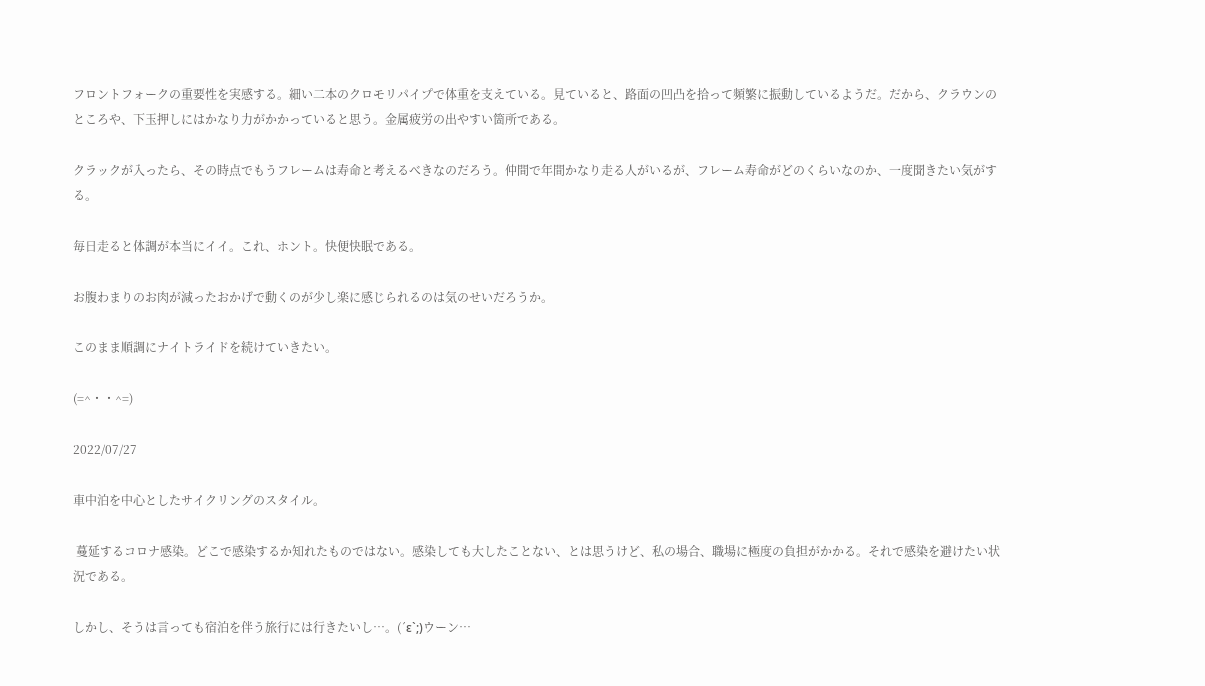フロントフォークの重要性を実感する。細い二本のクロモリパイプで体重を支えている。見ていると、路面の凹凸を拾って頻繁に振動しているようだ。だから、クラウンのところや、下玉押しにはかなり力がかかっていると思う。金属疲労の出やすい箇所である。

クラックが入ったら、その時点でもうフレームは寿命と考えるべきなのだろう。仲間で年間かなり走る人がいるが、フレーム寿命がどのくらいなのか、一度聞きたい気がする。

毎日走ると体調が本当にイイ。これ、ホント。快便快眠である。

お腹わまりのお肉が減ったおかげで動くのが少し楽に感じられるのは気のせいだろうか。

このまま順調にナイトライドを続けていきたい。

(=^・・^=)

2022/07/27

車中泊を中心としたサイクリングのスタイル。

 蔓延するコロナ感染。どこで感染するか知れたものではない。感染しても大したことない、とは思うけど、私の場合、職場に極度の負担がかかる。それで感染を避けたい状況である。

しかし、そうは言っても宿泊を伴う旅行には行きたいし…。(´ε`;)ウーン…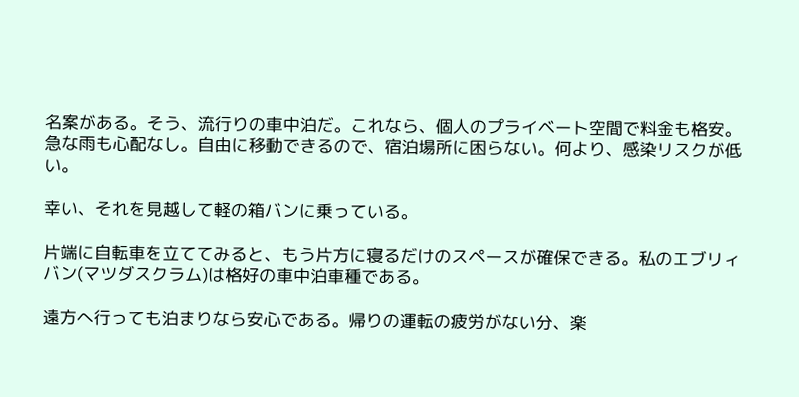名案がある。そう、流行りの車中泊だ。これなら、個人のプライベート空間で料金も格安。急な雨も心配なし。自由に移動できるので、宿泊場所に困らない。何より、感染リスクが低い。

幸い、それを見越して軽の箱バンに乗っている。

片端に自転車を立ててみると、もう片方に寝るだけのスペースが確保できる。私のエブリィバン(マツダスクラム)は格好の車中泊車種である。

遠方へ行っても泊まりなら安心である。帰りの運転の疲労がない分、楽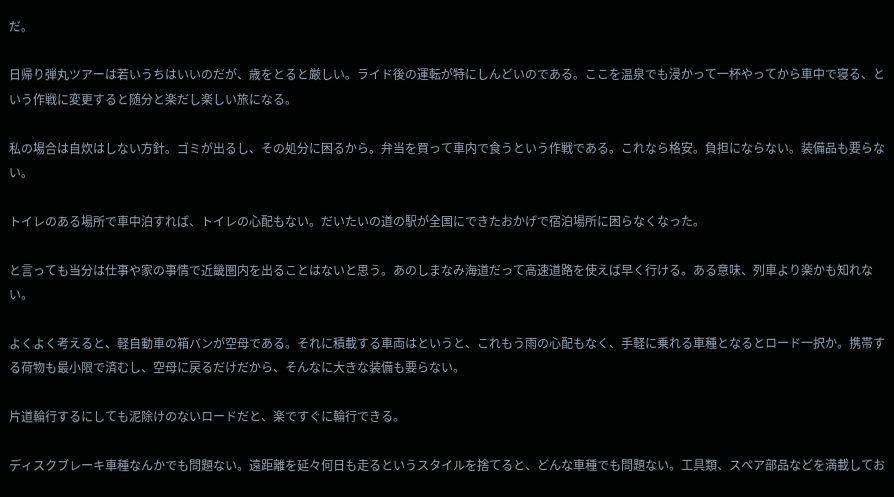だ。

日帰り弾丸ツアーは若いうちはいいのだが、歳をとると厳しい。ライド後の運転が特にしんどいのである。ここを温泉でも浸かって一杯やってから車中で寝る、という作戦に変更すると随分と楽だし楽しい旅になる。

私の場合は自炊はしない方針。ゴミが出るし、その処分に困るから。弁当を買って車内で食うという作戦である。これなら格安。負担にならない。装備品も要らない。

トイレのある場所で車中泊すれば、トイレの心配もない。だいたいの道の駅が全国にできたおかげで宿泊場所に困らなくなった。

と言っても当分は仕事や家の事情で近畿圏内を出ることはないと思う。あのしまなみ海道だって高速道路を使えば早く行ける。ある意味、列車より楽かも知れない。

よくよく考えると、軽自動車の箱バンが空母である。それに積載する車両はというと、これもう雨の心配もなく、手軽に乗れる車種となるとロード一択か。携帯する荷物も最小限で済むし、空母に戻るだけだから、そんなに大きな装備も要らない。

片道輪行するにしても泥除けのないロードだと、楽ですぐに輪行できる。

ディスクブレーキ車種なんかでも問題ない。遠距離を延々何日も走るというスタイルを捨てると、どんな車種でも問題ない。工具類、スペア部品などを満載してお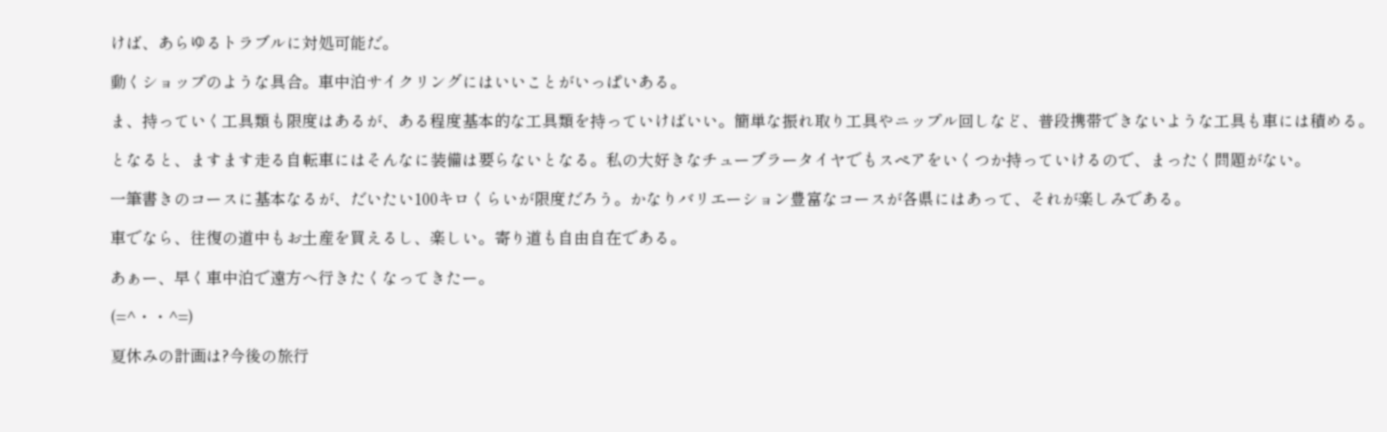けば、あらゆるトラブルに対処可能だ。

動くショップのような具合。車中泊サイクリングにはいいことがいっぱいある。

ま、持っていく工具類も限度はあるが、ある程度基本的な工具類を持っていけばいい。簡単な振れ取り工具やニップル回しなど、普段携帯できないような工具も車には積める。

となると、ますます走る自転車にはそんなに装備は要らないとなる。私の大好きなチューブラータイヤでもスペアをいくつか持っていけるので、まったく問題がない。

一筆書きのコースに基本なるが、だいたい100キロくらいが限度だろう。かなりバリエーション豊富なコースが各県にはあって、それが楽しみである。

車でなら、往復の道中もお土産を買えるし、楽しい。寄り道も自由自在である。

あぁー、早く車中泊で遠方へ行きたくなってきたー。

(=^・・^=)

夏休みの計画は?今後の旅行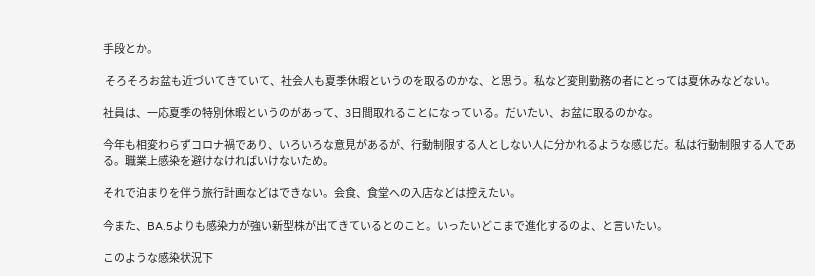手段とか。

 そろそろお盆も近づいてきていて、社会人も夏季休暇というのを取るのかな、と思う。私など変則勤務の者にとっては夏休みなどない。

社員は、一応夏季の特別休暇というのがあって、3日間取れることになっている。だいたい、お盆に取るのかな。

今年も相変わらずコロナ禍であり、いろいろな意見があるが、行動制限する人としない人に分かれるような感じだ。私は行動制限する人である。職業上感染を避けなければいけないため。

それで泊まりを伴う旅行計画などはできない。会食、食堂への入店などは控えたい。

今また、BA.5よりも感染力が強い新型株が出てきているとのこと。いったいどこまで進化するのよ、と言いたい。

このような感染状況下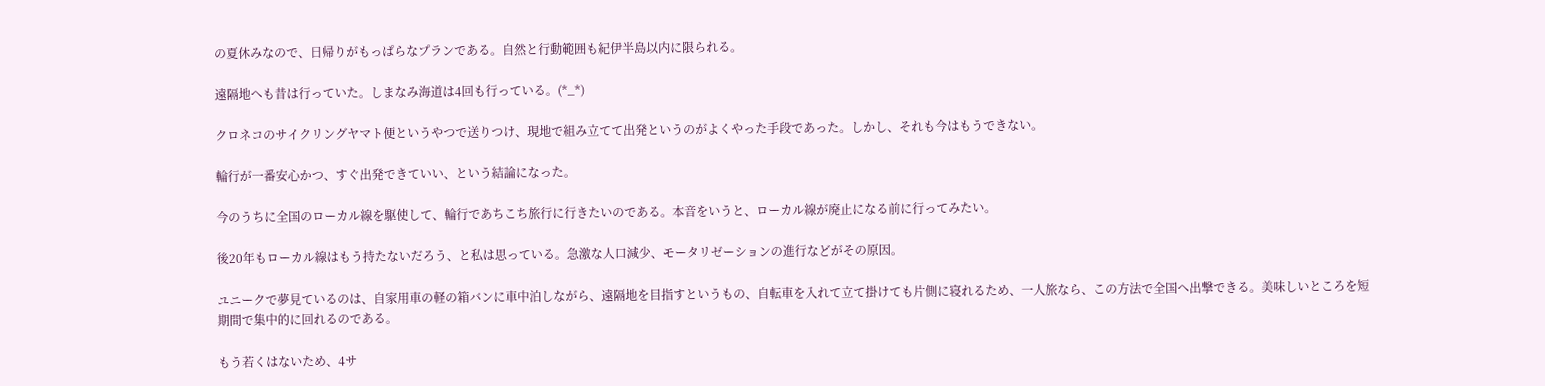の夏休みなので、日帰りがもっぱらなプランである。自然と行動範囲も紀伊半島以内に限られる。

遠隔地へも昔は行っていた。しまなみ海道は4回も行っている。(*_*)

クロネコのサイクリングヤマト便というやつで送りつけ、現地で組み立てて出発というのがよくやった手段であった。しかし、それも今はもうできない。

輪行が一番安心かつ、すぐ出発できていい、という結論になった。

今のうちに全国のローカル線を駆使して、輪行であちこち旅行に行きたいのである。本音をいうと、ローカル線が廃止になる前に行ってみたい。

後20年もローカル線はもう持たないだろう、と私は思っている。急激な人口減少、モータリゼーションの進行などがその原因。

ユニークで夢見ているのは、自家用車の軽の箱バンに車中泊しながら、遠隔地を目指すというもの、自転車を入れて立て掛けても片側に寝れるため、一人旅なら、この方法で全国へ出撃できる。美味しいところを短期間で集中的に回れるのである。

もう若くはないため、4サ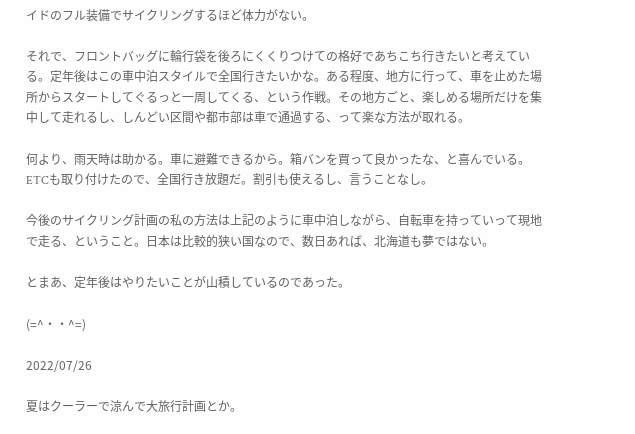イドのフル装備でサイクリングするほど体力がない。

それで、フロントバッグに輪行袋を後ろにくくりつけての格好であちこち行きたいと考えている。定年後はこの車中泊スタイルで全国行きたいかな。ある程度、地方に行って、車を止めた場所からスタートしてぐるっと一周してくる、という作戦。その地方ごと、楽しめる場所だけを集中して走れるし、しんどい区間や都市部は車で通過する、って楽な方法が取れる。

何より、雨天時は助かる。車に避難できるから。箱バンを買って良かったな、と喜んでいる。ETCも取り付けたので、全国行き放題だ。割引も使えるし、言うことなし。

今後のサイクリング計画の私の方法は上記のように車中泊しながら、自転車を持っていって現地で走る、ということ。日本は比較的狭い国なので、数日あれば、北海道も夢ではない。

とまあ、定年後はやりたいことが山積しているのであった。

(=^・・^=)

2022/07/26

夏はクーラーで涼んで大旅行計画とか。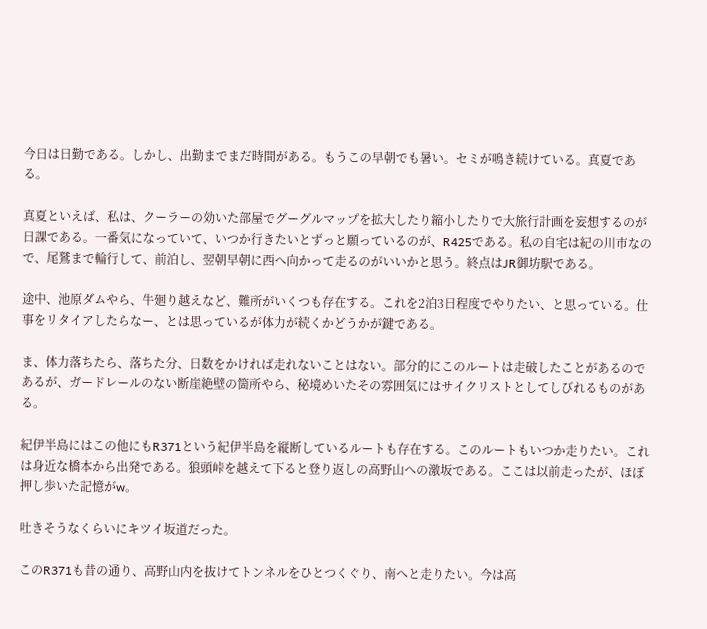今日は日勤である。しかし、出勤までまだ時間がある。もうこの早朝でも暑い。セミが鳴き続けている。真夏である。

真夏といえば、私は、クーラーの効いた部屋でグーグルマップを拡大したり縮小したりで大旅行計画を妄想するのが日課である。一番気になっていて、いつか行きたいとずっと願っているのが、R425である。私の自宅は紀の川市なので、尾鷲まで輪行して、前泊し、翌朝早朝に西へ向かって走るのがいいかと思う。終点はJR御坊駅である。

途中、池原ダムやら、牛廻り越えなど、難所がいくつも存在する。これを2泊3日程度でやりたい、と思っている。仕事をリタイアしたらなー、とは思っているが体力が続くかどうかが鍵である。

ま、体力落ちたら、落ちた分、日数をかければ走れないことはない。部分的にこのルートは走破したことがあるのであるが、ガードレールのない断崖絶壁の箇所やら、秘境めいたその雰囲気にはサイクリストとしてしびれるものがある。

紀伊半島にはこの他にもR371という紀伊半島を縦断しているルートも存在する。このルートもいつか走りたい。これは身近な橋本から出発である。狼頭峠を越えて下ると登り返しの高野山への激坂である。ここは以前走ったが、ほぼ押し歩いた記憶がw。

吐きそうなくらいにキツイ坂道だった。

このR371も昔の通り、高野山内を抜けてトンネルをひとつくぐり、南へと走りたい。今は高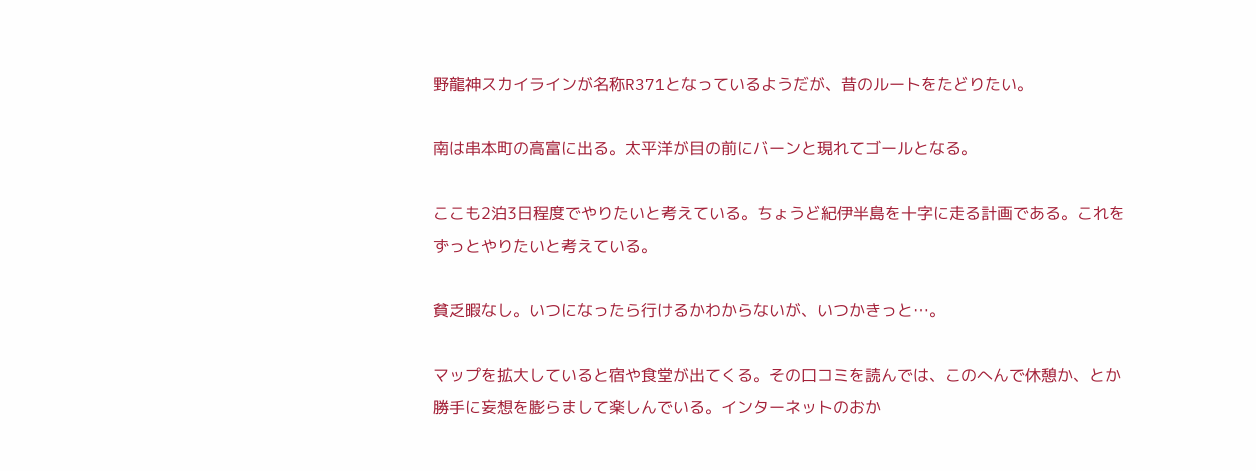野龍神スカイラインが名称R371となっているようだが、昔のルートをたどりたい。

南は串本町の高富に出る。太平洋が目の前にバーンと現れてゴールとなる。

ここも2泊3日程度でやりたいと考えている。ちょうど紀伊半島を十字に走る計画である。これをずっとやりたいと考えている。

貧乏暇なし。いつになったら行けるかわからないが、いつかきっと…。

マップを拡大していると宿や食堂が出てくる。その口コミを読んでは、このへんで休憩か、とか勝手に妄想を膨らまして楽しんでいる。インターネットのおか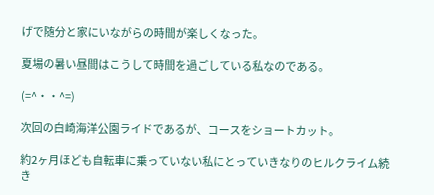げで随分と家にいながらの時間が楽しくなった。

夏場の暑い昼間はこうして時間を過ごしている私なのである。

(=^・・^=)

次回の白崎海洋公園ライドであるが、コースをショートカット。

約2ヶ月ほども自転車に乗っていない私にとっていきなりのヒルクライム続き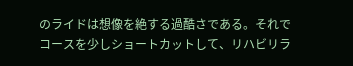のライドは想像を絶する過酷さである。それでコースを少しショートカットして、リハビリラ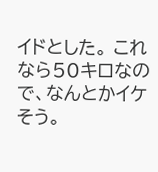イドとした。 これなら50キロなので、なんとかイケそう。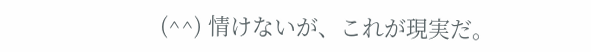(^^) 情けないが、これが現実だ。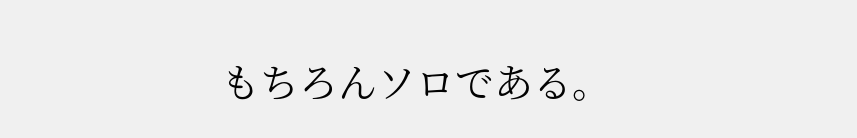もちろんソロである。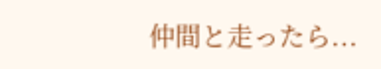仲間と走ったら...